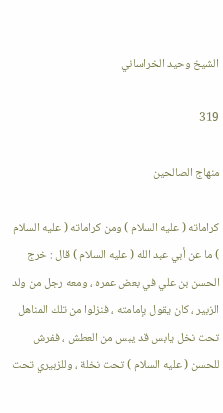الشيخ وحيد الخراساني

319

منهاج الصالحين

كراماته ( عليه السلام ) ومن كراماته ( عليه السلام ) ما عن أبي عبد الله ( عليه السلام ) قال : خرج الحسن بن علي في بعض عمره ، ومعه رجل من ولد الزبير ، كان يقول بإمامته ، فنزلوا من تلك المناهل تحت نخل يابس قد يبس من العطش ، ففرش للحسن ( عليه السلام ) تحت نخلة ، وللزبيري تحت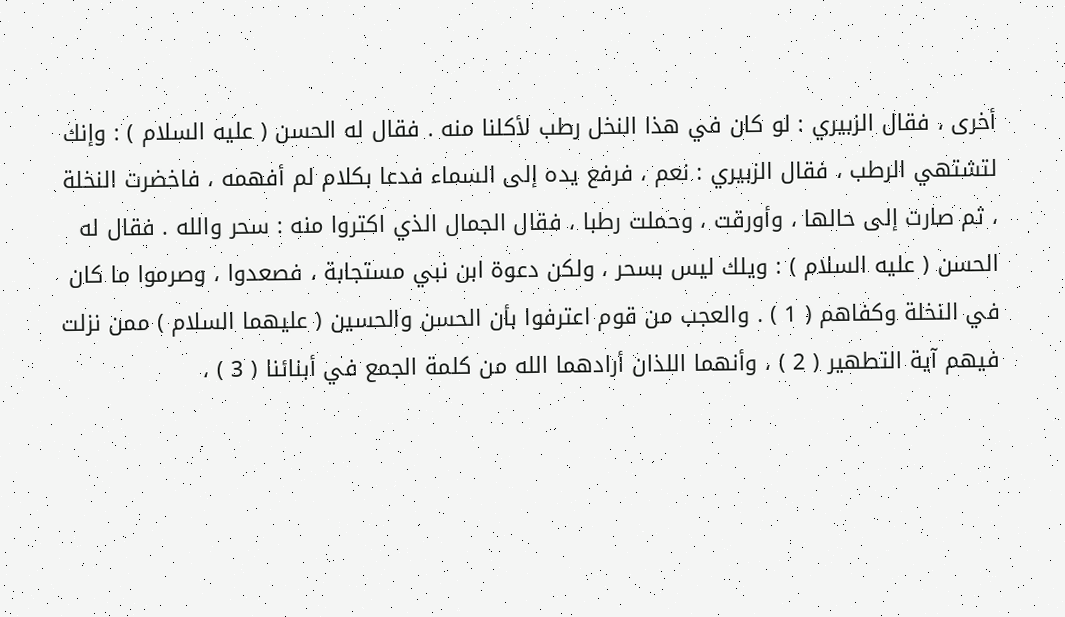أخرى ، فقال الزبيري : لو كان في هذا النخل رطب لأكلنا منه . فقال له الحسن ( عليه السلام ) : وإنك لتشتهي الرطب ، فقال الزبيري : نعم ، فرفع يده إلى السماء فدعا بكلام لم أفهمه ، فاخضرت النخلة ، ثم صارت إلى حالها ، وأورقت ، وحملت رطبا ، فقال الجمال الذي اكتروا منه : سحر والله . فقال له الحسن ( عليه السلام ) : ويلك ليس بسحر ، ولكن دعوة ابن نبي مستجابة ، فصعدوا ، وصرموا ما كان في النخلة وكفاهم ( 1 ) . والعجب من قوم اعترفوا بأن الحسن والحسين ( عليهما السلام ) ممن نزلت فيهم آية التطهير ( 2 ) ، وأنهما اللذان أرادهما الله من كلمة الجمع في أبنائنا ( 3 ) ،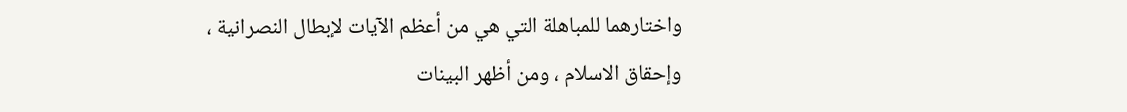واختارهما للمباهلة التي هي من أعظم الآيات لإبطال النصرانية ، وإحقاق الاسلام ، ومن أظهر البينات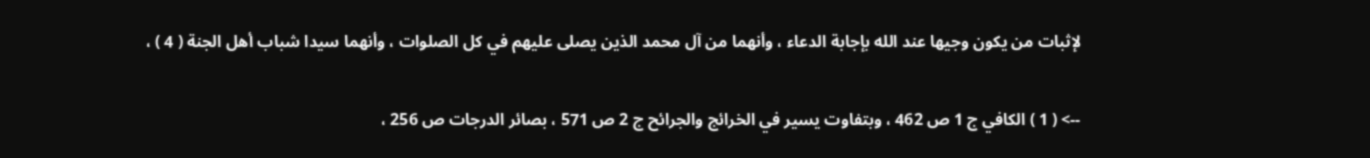لإثبات من يكون وجيها عند الله بإجابة الدعاء ، وأنهما من آل محمد الذين يصلى عليهم في كل الصلوات ، وأنهما سيدا شباب أهل الجنة ( 4 ) ،

--> ( 1 ) الكافي ج 1 ص 462 ، وبتفاوت يسير في الخرائج والجرائح ج 2 ص 571 ، بصائر الدرجات ص 256 ،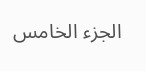الجزء الخامس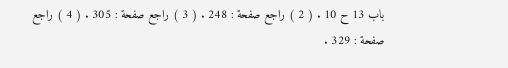باب 13 ح 10 . ( 2 ) راجع صفحة : 248 . ( 3 ) راجع صفحة : 305 . ( 4 ) راجع صفحة : 329 .